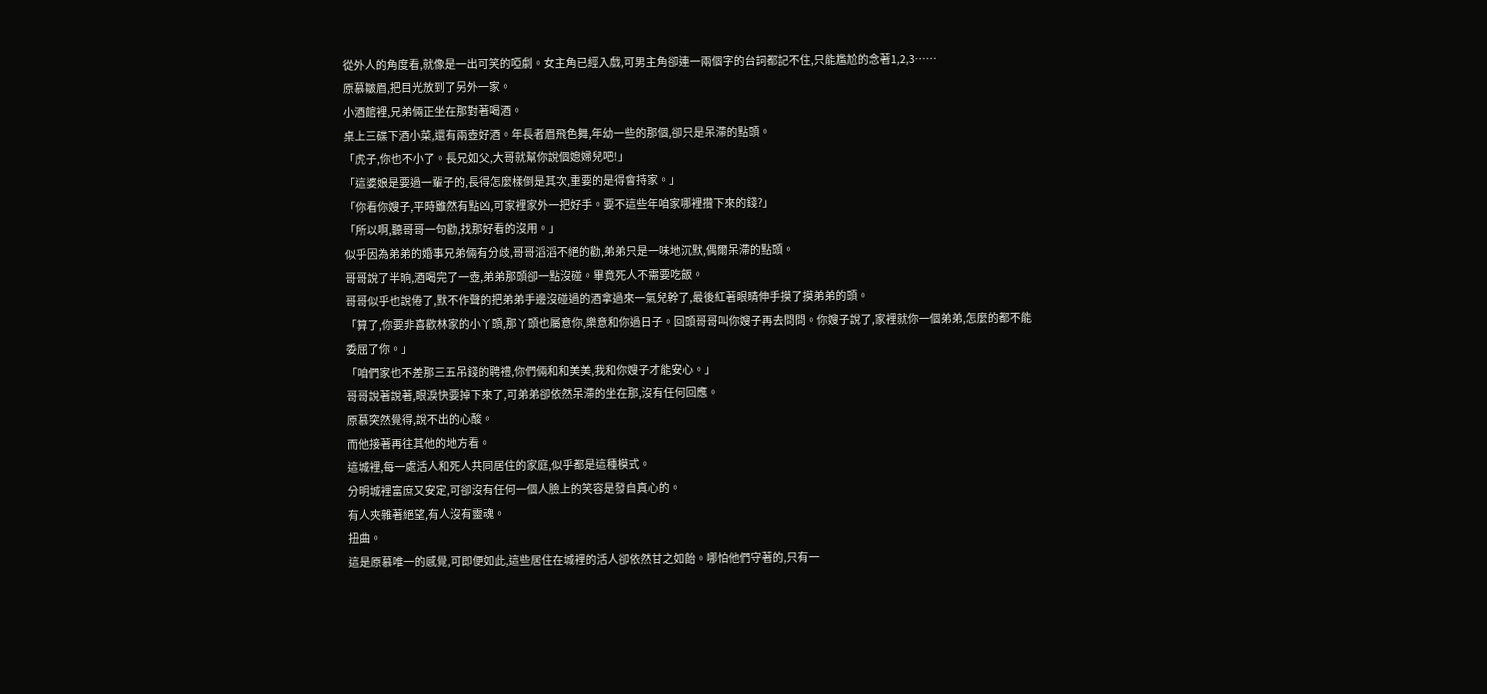從外人的角度看,就像是一出可笑的啞劇。女主角已經入戲,可男主角卻連一兩個字的台詞都記不住,只能尷尬的念著1,2,3……
原慕皺眉,把目光放到了另外一家。
小酒館裡,兄弟倆正坐在那對著喝酒。
桌上三碟下酒小菜,還有兩壺好酒。年長者眉飛色舞,年幼一些的那個,卻只是呆滯的點頭。
「虎子,你也不小了。長兄如父,大哥就幫你說個媳婦兒吧!」
「這婆娘是要過一輩子的,長得怎麼樣倒是其次,重要的是得會持家。」
「你看你嫂子,平時雖然有點凶,可家裡家外一把好手。要不這些年咱家哪裡攢下來的錢?」
「所以啊,聽哥哥一句勸,找那好看的沒用。」
似乎因為弟弟的婚事兄弟倆有分歧,哥哥滔滔不絕的勸,弟弟只是一味地沉默,偶爾呆滯的點頭。
哥哥說了半晌,酒喝完了一壺,弟弟那頭卻一點沒碰。畢竟死人不需要吃飯。
哥哥似乎也說倦了,默不作聲的把弟弟手邊沒碰過的酒拿過來一氣兒幹了,最後紅著眼睛伸手摸了摸弟弟的頭。
「算了,你要非喜歡林家的小丫頭,那丫頭也屬意你,樂意和你過日子。回頭哥哥叫你嫂子再去問問。你嫂子說了,家裡就你一個弟弟,怎麼的都不能委屈了你。」
「咱們家也不差那三五吊錢的聘禮,你們倆和和美美,我和你嫂子才能安心。」
哥哥說著說著,眼淚快要掉下來了,可弟弟卻依然呆滯的坐在那,沒有任何回應。
原慕突然覺得,說不出的心酸。
而他接著再往其他的地方看。
這城裡,每一處活人和死人共同居住的家庭,似乎都是這種模式。
分明城裡富庶又安定,可卻沒有任何一個人臉上的笑容是發自真心的。
有人夾雜著絕望,有人沒有靈魂。
扭曲。
這是原慕唯一的感覺,可即便如此,這些居住在城裡的活人卻依然甘之如飴。哪怕他們守著的,只有一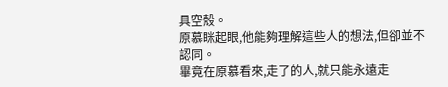具空殼。
原慕眯起眼,他能夠理解這些人的想法,但卻並不認同。
畢竟在原慕看來,走了的人,就只能永遠走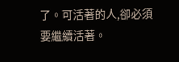了。可活著的人,卻必須要繼續活著。